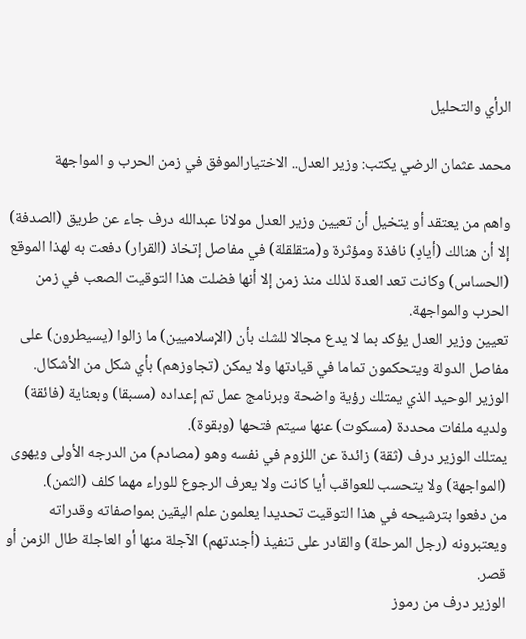الرأي والتحليل

محمد عثمان الرضي يكتب: وزير العدل.. الاختيارالموفق في زمن الحرب و المواجهة

واهم من يعتقد أو يتخيل أن تعيين وزير العدل مولانا عبدالله درف جاء عن طريق (الصدفة) إلا أن هنالك (أيادٍ) نافذة ومؤثرة و(متقلقلة) في مفاصل إتخاذ (القرار) دفعت به لهذا الموقع (الحساس) وكانت تعد العدة لذلك منذ زمن إلا أنها فضلت هذا التوقيت الصعب في زمن الحرب والمواجهة.
تعيين وزير العدل يؤكد بما لا يدع مجالا للشك بأن (الإسلاميين) ما زالوا (يسيطرون) على مفاصل الدولة ويتحكمون تماما في قيادتها ولا يمكن (تجاوزهم) بأي شكل من الأشكال.
الوزير الوحيد الذي يمتلك رؤية واضحة وبرنامج عمل تم إعداده (مسبقا) وبعناية (فائقة) ولديه ملفات محددة (مسكوت) عنها سيتم فتحها (وبقوة).
يمتلك الوزير درف (ثقة) زائدة عن اللزوم في نفسه وهو (مصادم) من الدرجه الأولى ويهوى (المواجهة) ولا يتحسب للعواقب أيا كانت ولا يعرف الرجوع للوراء مهما كلف (الثمن).
من دفعوا بترشيحه في هذا التوقيت تحديدا يعلمون علم اليقين بمواصفاته وقدراته ويعتبرونه (رجل المرحلة) والقادر على تنفيذ (أجندتهم) الآجلة منها أو العاجلة طال الزمن أو قصر.
الوزير درف من رموز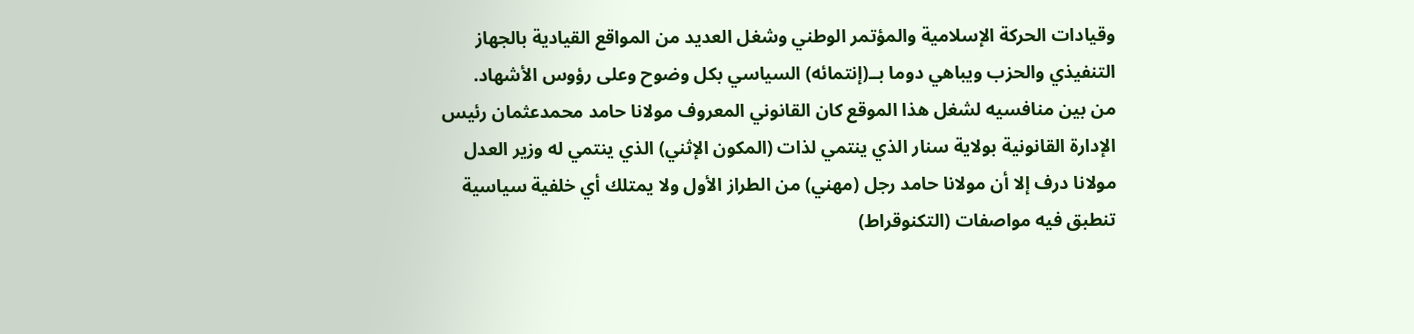وقيادات الحركة الإسلامية والمؤتمر الوطني وشغل العديد من المواقع القيادية بالجهاز التنفيذي والحزب ويباهي دوما بــ(إنتمائه) السياسي بكل وضوح وعلى رؤوس الأشهاد.
من بين منافسيه لشغل هذا الموقع كان القانوني المعروف مولانا حامد محمدعثمان رئيس الإدارة القانونية بولاية سنار الذي ينتمي لذات (المكون الإثني) الذي ينتمي له وزير العدل مولانا درف إلا أن مولانا حامد رجل (مهني) من الطراز الأول ولا يمتلك أي خلفية سياسية تنطبق فيه مواصفات (التكنوقراط)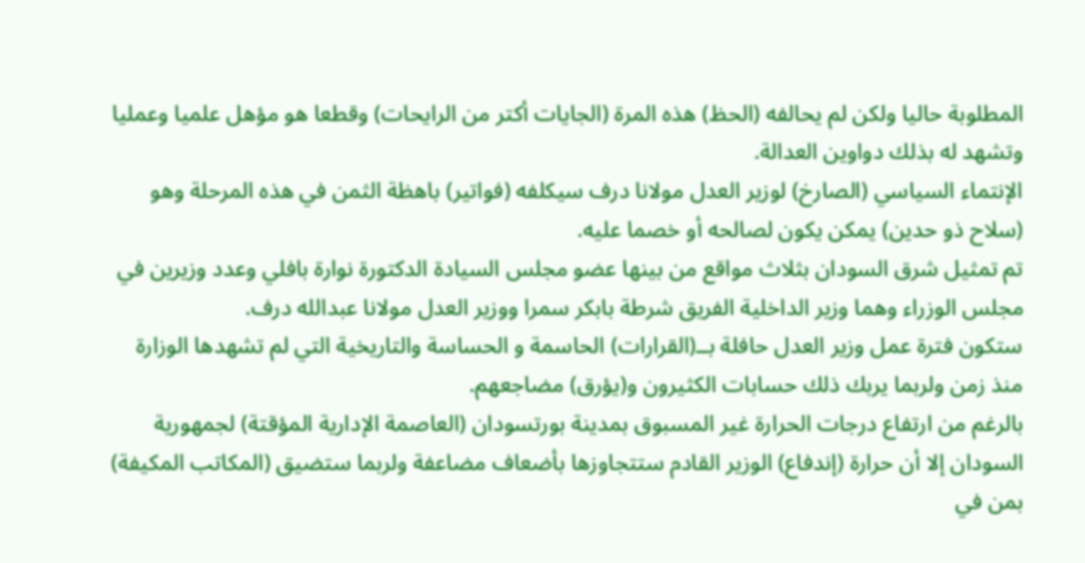المطلوبة حاليا ولكن لم يحالفه (الحظ) هذه المرة (الجايات أكتر من الرايحات) وقطعا هو مؤهل علميا وعمليا وتشهد له بذلك دواوين العدالة.
الإنتماء السياسي (الصارخ) لوزير العدل مولانا درف سيكلفه (فواتير) باهظة الثمن في هذه المرحلة وهو (سلاح ذو حدين) يمكن يكون لصالحه أو خصما عليه.
تم تمثيل شرق السودان بثلاث مواقع من بينها عضو مجلس السيادة الدكتورة نوارة بافلي وعدد وزيرين في مجلس الوزراء وهما وزير الداخلية الفريق شرطة بابكر سمرا ووزير العدل مولانا عبدالله درف.
ستكون فترة عمل وزير العدل حافلة بــ(القرارات) الحاسمة و الحساسة والتاريخية التي لم تشهدها الوزارة منذ زمن ولربما يربك ذلك حسابات الكثيرون و(يؤرق) مضاجعهم.
بالرغم من ارتفاع درجات الحرارة غير المسبوق بمدينة بورتسودان (العاصمة الإدارية المؤقتة) لجمهورية السودان إلا أن حرارة (إندفاع) الوزير القادم ستتجاوزها بأضعاف مضاعفة ولربما ستضيق (المكاتب المكيفة) بمن في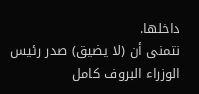داخلها.
نتمنى أن (لا يضيق) صدر رئيس الوزراء البروف كامل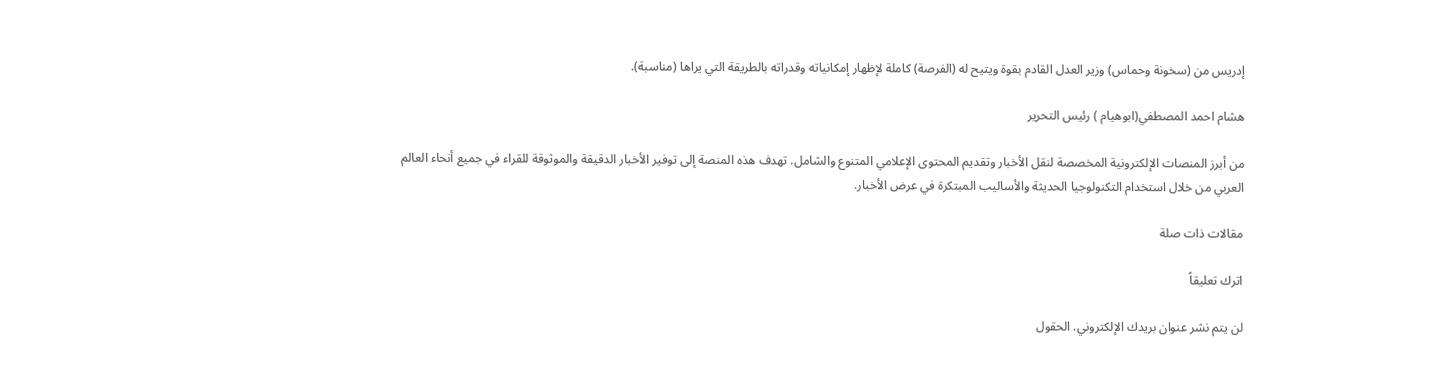إدريس من (سخونة وحماس) وزير العدل القادم بقوة ويتيح له (الفرصة) كاملة لإظهار إمكانياته وقدراته بالطريقة التي يراها (مناسبة).

هشام احمد المصطفي(ابوهيام ) رئيس التحرير

من أبرز المنصات الإلكترونية المخصصة لنقل الأخبار وتقديم المحتوى الإعلامي المتنوع والشامل. تهدف هذه المنصة إلى توفير الأخبار الدقيقة والموثوقة للقراء في جميع أنحاء العالم العربي من خلال استخدام التكنولوجيا الحديثة والأساليب المبتكرة في عرض الأخبار.

مقالات ذات صلة

اترك تعليقاً

لن يتم نشر عنوان بريدك الإلكتروني. الحقول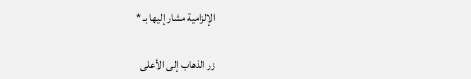الإلزامية مشار إليها بـ *

زر الذهاب إلى الأعلى